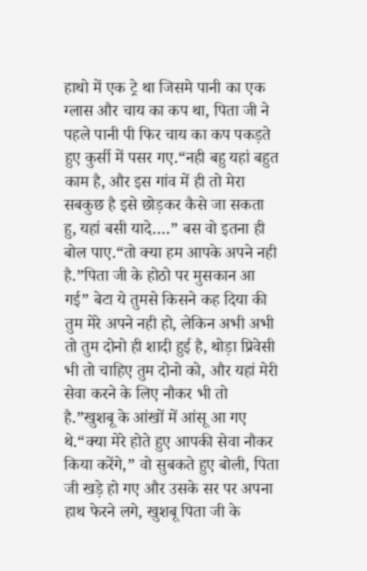हाथो में एक ट्रे था जिसमे पानी का एक ग्लास और चाय का कप था, पिता जी ने पहले पानी पी फिर चाय का कप पकड़ते हुए कुर्सी में पसर गए.“नही बहु यहां बहुत काम है, और इस गांव में ही तो मेरा सबकुछ है इसे छोड़कर कैसे जा सकता हु, यहां बसी यादे….” बस वो इतना ही बोल पाए.“तो क्या हम आपके अपने नही है.”पिता जी के होठो पर मुसकान आ गई” बेटा ये तुमसे किसने कह दिया की तुम मेरे अपने नही हो, लेकिन अभी अभी तो तुम दोनो ही शादी हुई है, थोड़ा प्रिवेसी भी तो चाहिए तुम दोनो को, और यहां मेरी सेवा करने के लिए नौकर भी तो है.”खुशबू के आंखों में आंसू आ गए थे.“क्या मेरे होते हुए आपकी सेवा नौकर किया करेंगे,” वो सुबकते हुए बोली, पिता जी खड़े हो गए और उसके सर पर अपना हाथ फेरने लगे, खुशबू पिता जी के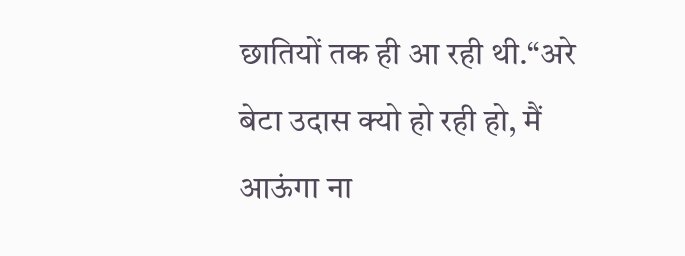छातियों तक ही आ रही थी.“अरे बेटा उदास क्यो हो रही हो, मैं आऊंगा ना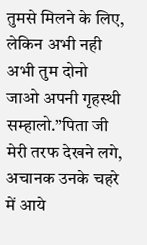तुमसे मिलने के लिए, लेकिन अभी नही अभी तुम दोनो जाओ अपनी गृहस्थी सम्हालो.”पिता जी मेरी तरफ देखने लगे, अचानक उनके चहरे में आये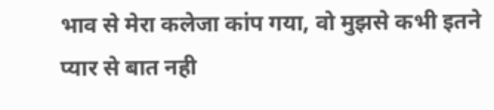भाव से मेरा कलेजा कांप गया, वो मुझसे कभी इतने प्यार से बात नही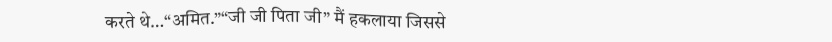करते थे…“अमित.”“जी जी पिता जी” मैं हकलाया जिससे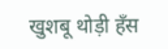खुशबू थोड़ी हँस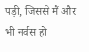पड़ी, जिससे मैं और भी नर्वस हो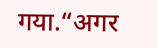गया.“अगर